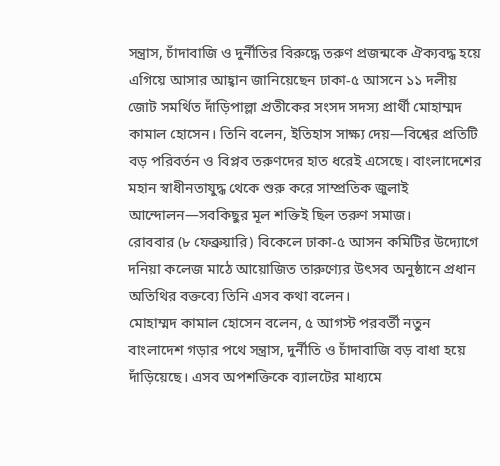সন্ত্রাস, চাঁদাবাজি ও দুর্নীতির বিরুদ্ধে তরুণ প্রজন্মকে ঐক্যবদ্ধ হয়ে এগিয়ে আসার আহ্বান জানিয়েছেন ঢাকা-৫ আসনে ১১ দলীয় জোট সমর্থিত দাঁড়িপাল্লা প্রতীকের সংসদ সদস্য প্রার্থী মোহাম্মদ কামাল হোসেন। তিনি বলেন, ইতিহাস সাক্ষ্য দেয়—বিশ্বের প্রতিটি বড় পরিবর্তন ও বিপ্লব তরুণদের হাত ধরেই এসেছে। বাংলাদেশের মহান স্বাধীনতাযুদ্ধ থেকে শুরু করে সাম্প্রতিক জুলাই আন্দোলন—সবকিছুর মূল শক্তিই ছিল তরুণ সমাজ।
রোববার (৮ ফেব্রুয়ারি) বিকেলে ঢাকা-৫ আসন কমিটির উদ্যোগে দনিয়া কলেজ মাঠে আয়োজিত তারুণ্যের উৎসব অনুষ্ঠানে প্রধান অতিথির বক্তব্যে তিনি এসব কথা বলেন।
মোহাম্মদ কামাল হোসেন বলেন, ৫ আগস্ট পরবর্তী নতুন বাংলাদেশ গড়ার পথে সন্ত্রাস, দুর্নীতি ও চাঁদাবাজি বড় বাধা হয়ে দাঁড়িয়েছে। এসব অপশক্তিকে ব্যালটের মাধ্যমে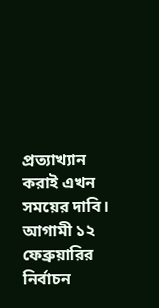প্রত্যাখ্যান করাই এখন সময়ের দাবি।
আগামী ১২ ফেব্রুয়ারির নির্বাচন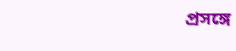প্রসঙ্গে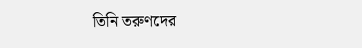তিনি তরুণদের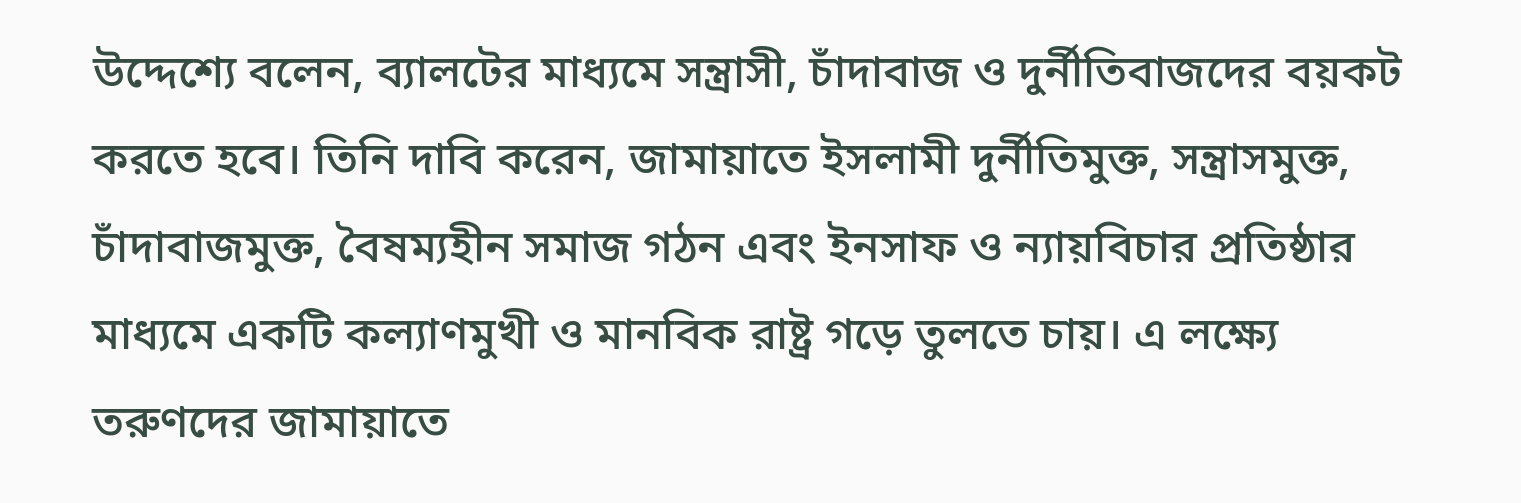উদ্দেশ্যে বলেন, ব্যালটের মাধ্যমে সন্ত্রাসী, চাঁদাবাজ ও দুর্নীতিবাজদের বয়কট করতে হবে। তিনি দাবি করেন, জামায়াতে ইসলামী দুর্নীতিমুক্ত, সন্ত্রাসমুক্ত, চাঁদাবাজমুক্ত, বৈষম্যহীন সমাজ গঠন এবং ইনসাফ ও ন্যায়বিচার প্রতিষ্ঠার মাধ্যমে একটি কল্যাণমুখী ও মানবিক রাষ্ট্র গড়ে তুলতে চায়। এ লক্ষ্যে তরুণদের জামায়াতে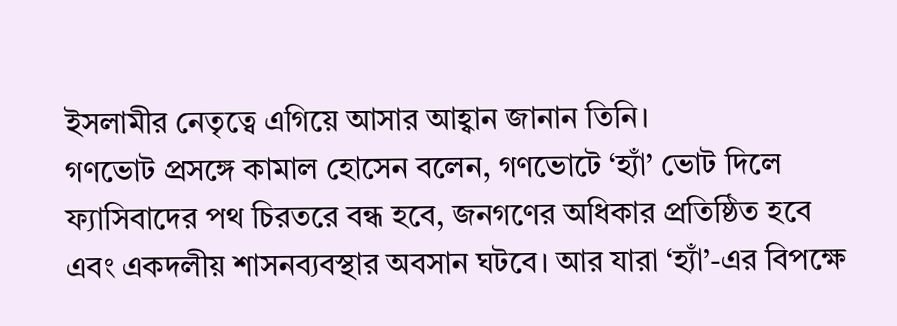ইসলামীর নেতৃত্বে এগিয়ে আসার আহ্বান জানান তিনি।
গণভোট প্রসঙ্গে কামাল হোসেন বলেন, গণভোটে ‘হ্যাঁ’ ভোট দিলে ফ্যাসিবাদের পথ চিরতরে বন্ধ হবে, জনগণের অধিকার প্রতিষ্ঠিত হবে এবং একদলীয় শাসনব্যবস্থার অবসান ঘটবে। আর যারা ‘হ্যাঁ’-এর বিপক্ষে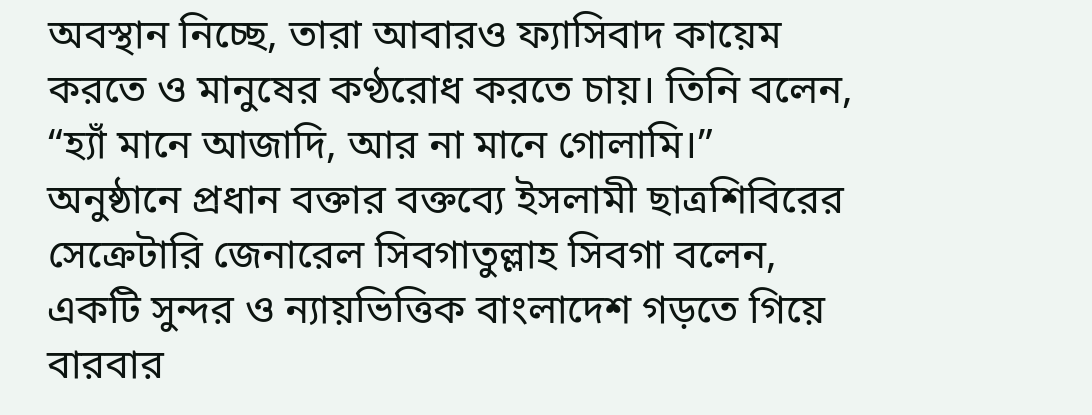অবস্থান নিচ্ছে, তারা আবারও ফ্যাসিবাদ কায়েম করতে ও মানুষের কণ্ঠরোধ করতে চায়। তিনি বলেন, “হ্যাঁ মানে আজাদি, আর না মানে গোলামি।”
অনুষ্ঠানে প্রধান বক্তার বক্তব্যে ইসলামী ছাত্রশিবিরের সেক্রেটারি জেনারেল সিবগাতুল্লাহ সিবগা বলেন, একটি সুন্দর ও ন্যায়ভিত্তিক বাংলাদেশ গড়তে গিয়ে বারবার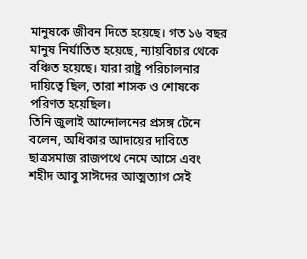মানুষকে জীবন দিতে হয়েছে। গত ১৬ বছর মানুষ নির্যাতিত হয়েছে, ন্যায়বিচার থেকে বঞ্চিত হয়েছে। যারা রাষ্ট্র পরিচালনার দায়িত্বে ছিল, তারা শাসক ও শোষকে পরিণত হয়েছিল।
তিনি জুলাই আন্দোলনের প্রসঙ্গ টেনে বলেন, অধিকার আদায়ের দাবিতে ছাত্রসমাজ রাজপথে নেমে আসে এবং শহীদ আবু সাঈদের আত্মত্যাগ সেই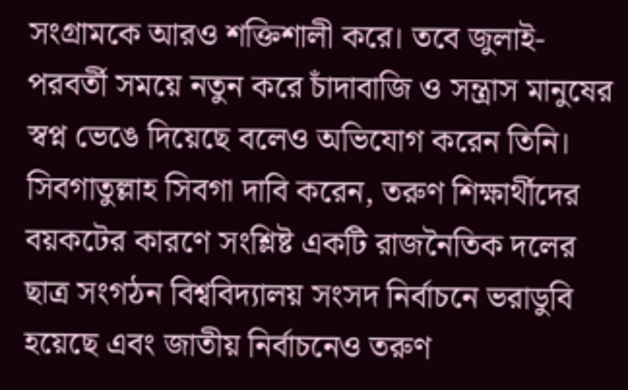সংগ্রামকে আরও শক্তিশালী করে। তবে জুলাই-পরবর্তী সময়ে নতুন করে চাঁদাবাজি ও সন্ত্রাস মানুষের স্বপ্ন ভেঙে দিয়েছে বলেও অভিযোগ করেন তিনি।
সিবগাতুল্লাহ সিবগা দাবি করেন, তরুণ শিক্ষার্থীদের বয়কটের কারণে সংশ্লিষ্ট একটি রাজনৈতিক দলের ছাত্র সংগঠন বিশ্ববিদ্যালয় সংসদ নির্বাচনে ভরাডুবি হয়েছে এবং জাতীয় নির্বাচনেও তরুণ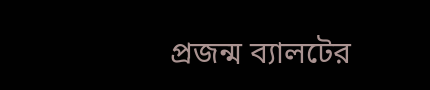প্রজন্ম ব্যালটের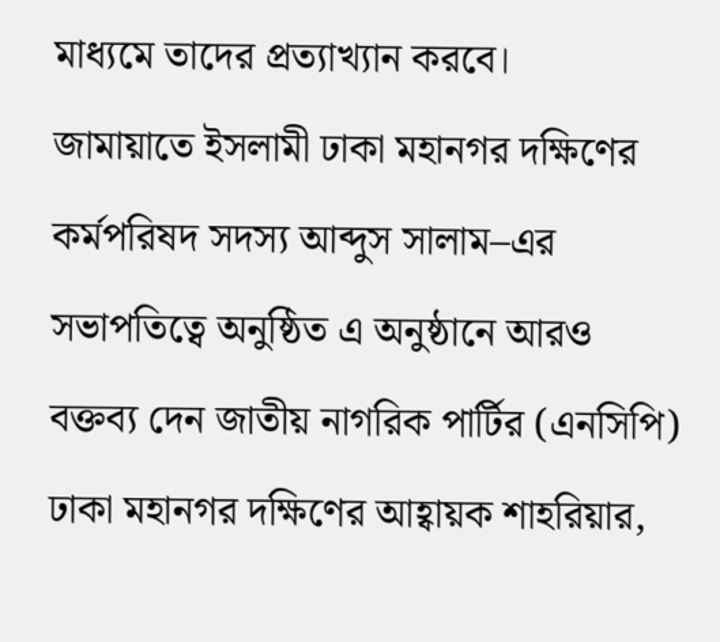মাধ্যমে তাদের প্রত্যাখ্যান করবে।
জামায়াতে ইসলামী ঢাকা মহানগর দক্ষিণের কর্মপরিষদ সদস্য আব্দুস সালাম–এর সভাপতিত্বে অনুষ্ঠিত এ অনুষ্ঠানে আরও বক্তব্য দেন জাতীয় নাগরিক পার্টির (এনসিপি) ঢাকা মহানগর দক্ষিণের আহ্বায়ক শাহরিয়ার,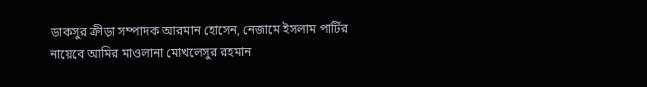ডাকসুর ক্রীড়া সম্পাদক আরমান হোসেন, নেজামে ইসলাম পার্টির নায়েবে আমির মাওলানা মোখলেসুর রহমান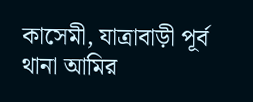কাসেমী, যাত্রাবাড়ী পূর্ব থানা আমির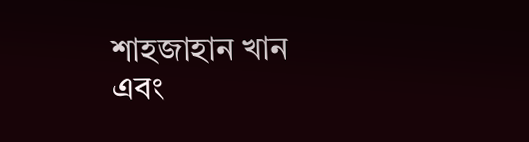শাহজাহান খান এবং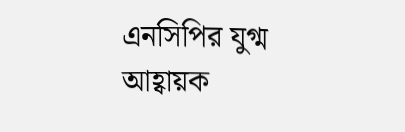এনসিপির যুগ্ম আহ্বায়ক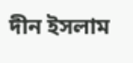দীন ইসলাম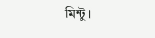মিন্টু।